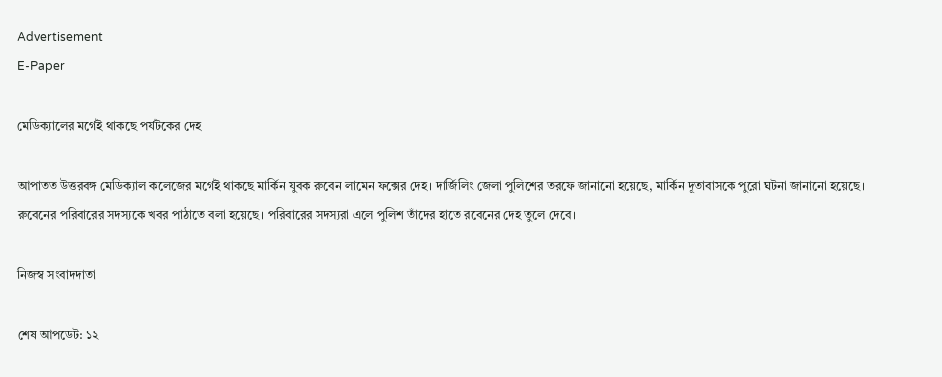Advertisement
E-Paper

মেডিক্যালের মর্গেই থাকছে পর্যটকের দেহ

আপাতত উত্তরবঙ্গ মেডিক্যাল কলেজের মর্গেই থাকছে মার্কিন যুবক রুবেন লামেন ফক্সের দেহ। দার্জিলিং জেলা পুলিশের তরফে জানানো হয়েছে, মার্কিন দূতাবাসকে পুরো ঘটনা জানানো হয়েছে। রুবেনের পরিবারের সদস্যকে খবর পাঠাতে বলা হয়েছে। পরিবারের সদস্যরা এলে পুলিশ তাঁদের হাতে রবেনের দেহ তুলে দেবে।

নিজস্ব সংবাদদাতা

শেষ আপডেট: ১২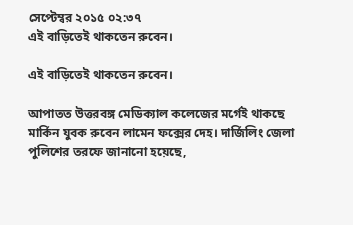সেপ্টেম্বর ২০১৫ ০২:৩৭
এই বাড়িতেই থাকতেন রুবেন।

এই বাড়িতেই থাকতেন রুবেন।

আপাতত উত্তরবঙ্গ মেডিক্যাল কলেজের মর্গেই থাকছে মার্কিন যুবক রুবেন লামেন ফক্সের দেহ। দার্জিলিং জেলা পুলিশের তরফে জানানো হয়েছে,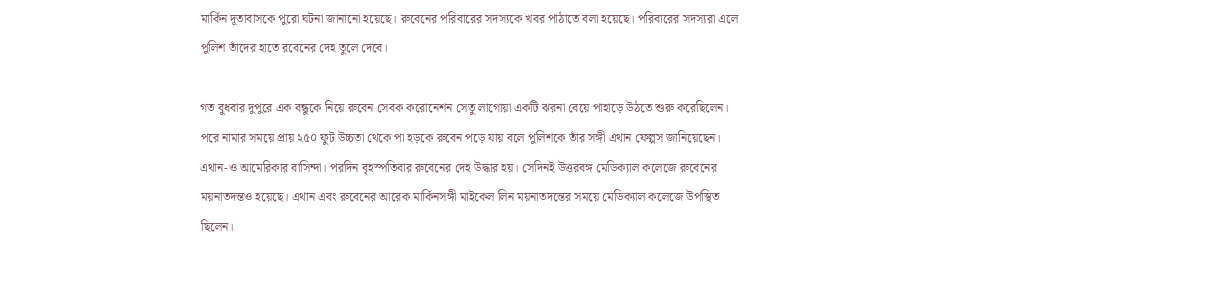মার্কিন দূতাবাসকে পুরো ঘটনা জানানো হয়েছে। রুবেনের পরিবারের সদস্যকে খবর পাঠাতে বলা হয়েছে। পরিবারের সদস্যরা এলে পুলিশ তাঁদের হাতে রবেনের দেহ তুলে দেবে।

গত বুধবার দুপুরে এক বন্ধুকে নিয়ে রুবেন সেবক করোনেশন সেতু লাগোয়া একটি ঝরনা বেয়ে পাহাড়ে উঠতে শুরু করেছিলেন। পরে নামার সময়ে প্রায় ২৫০ ফুট উচ্চতা থেকে পা হড়কে রুবেন পড়ে যায় বলে পুলিশকে তাঁর সঙ্গী এথান ফেল্পস জানিয়েছেন। এথান-ও আমেরিকার বাসিন্দা। পরদিন বৃহস্পতিবার রুবেনের দেহ উদ্ধার হয়। সেদিনই উত্তরবঙ্গ মেডিক্যাল কলেজে রুবেনের ময়নাতদন্তও হয়েছে। এথান এবং রুবেনের আরেক মার্কিনসঙ্গী মাইকেল লিন ময়নাতদন্তের সময়ে মেডিক্যাল কলেজে উপস্থিত ছিলেন।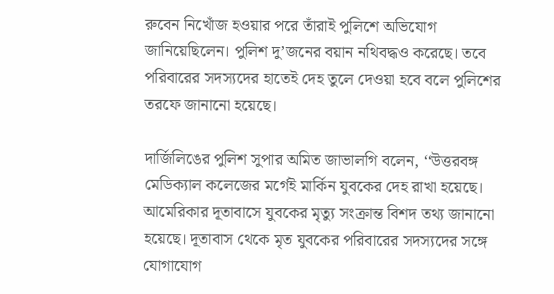রুবেন নিখোঁজ হওয়ার পরে তাঁরাই পুলিশে অভিযোগ জানিয়েছিলেন। পুলিশ দু’জনের বয়ান নথিবদ্ধও করেছে। তবে পরিবারের সদস্যদের হাতেই দেহ তুলে দেওয়া হবে বলে পুলিশের তরফে জানানো হয়েছে।

দার্জিলিঙের পুলিশ সুপার অমিত জাভালগি বলেন, ‘‘উত্তরবঙ্গ মেডিক্যাল কলেজের মর্গেই মার্কিন যুবকের দেহ রাখা হয়েছে। আমেরিকার দূতাবাসে যুবকের মৃত্যু সংক্রান্ত বিশদ তথ্য জানানো হয়েছে। দূতাবাস থেকে মৃত যুবকের পরিবারের সদস্যদের সঙ্গে যোগাযোগ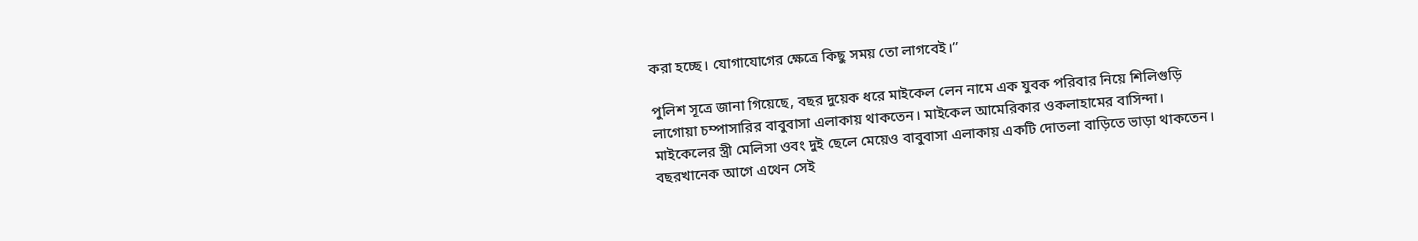করা হচ্ছে। যোগাযোগের ক্ষেত্রে কিছু সময় তো লাগবেই।’’

পুলিশ সূত্রে জানা গিয়েছে, বছর দুয়েক ধরে মাইকেল লেন নামে এক যুবক পরিবার নিয়ে শিলিগুড়ি লাগোয়া চম্পাসারির বাবুবাসা এলাকায় থাকতেন। মাইকেল আমেরিকার ওকলাহামের বাসিন্দা। মাইকেলের স্ত্রী মেলিসা ওবং দুই ছেলে মেয়েও বাবুবাসা এলাকায় একটি দোতলা বাড়িতে ভাড়া থাকতেন। বছরখানেক আগে এথেন সেই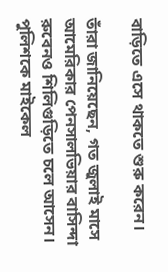বাড়িতে এসে থাকতে শুরু করেন।

তাঁরা জানিয়েছেন, গত জুলাই মাসে আমেরিকার পেনসালভিয়ার বাসিন্দা রুবেনও শিলিগুড়িতে চলে আসেন। পুলিশকে মাইকেল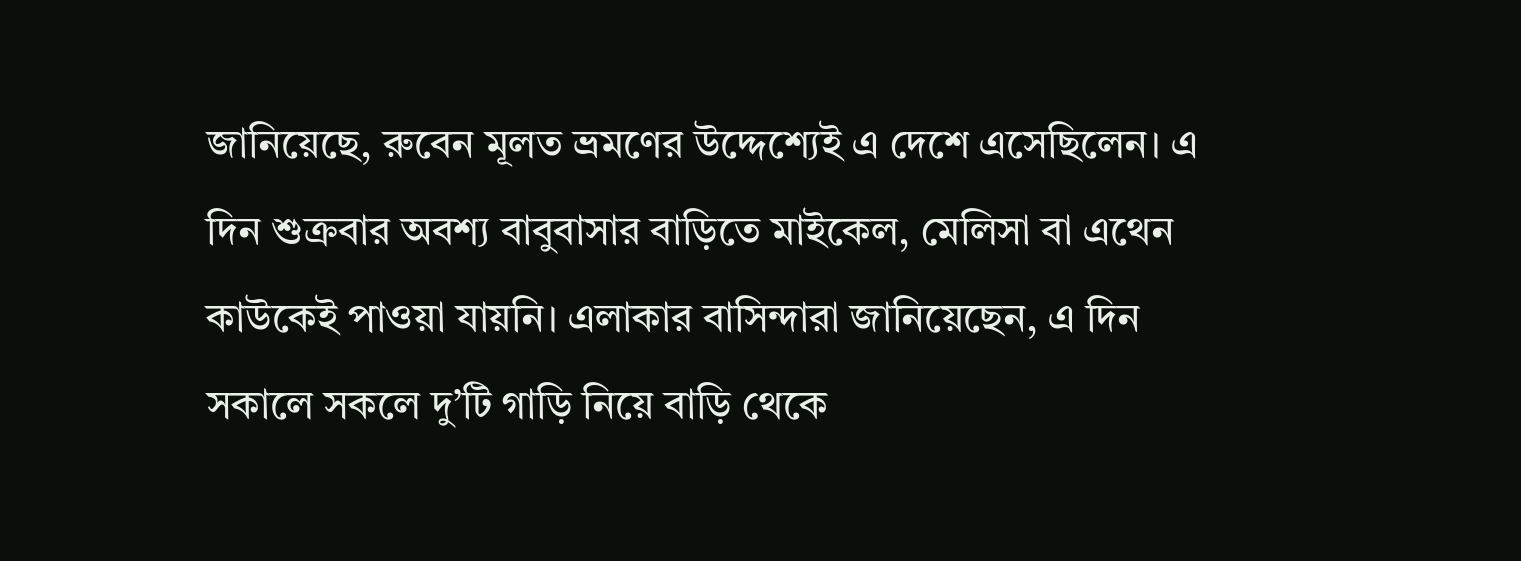জানিয়েছে, রুবেন মূলত ভ্রমণের উদ্দেশ্যেই এ দেশে এসেছিলেন। এ দিন শুক্রবার অবশ্য বাবুবাসার বাড়িতে মাইকেল, মেলিসা বা এথেন কাউকেই পাওয়া যায়নি। এলাকার বাসিন্দারা জানিয়েছেন, এ দিন সকালে সকলে দু’টি গাড়ি নিয়ে বাড়ি থেকে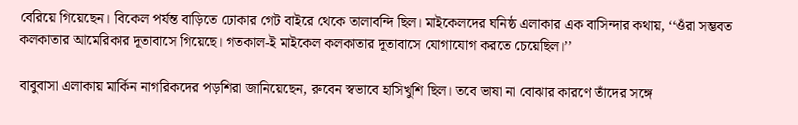বেরিয়ে গিয়েছেন। বিকেল পর্যন্ত বাড়িতে ঢোকার গেট বাইরে থেকে তালাবন্দি ছিল। মাইকেলদের ঘনিষ্ঠ এলাকার এক বাসিন্দার কথায়, ‘‘ওঁরা সম্ভবত কলকাতার আমেরিকার দূতাবাসে গিয়েছে। গতকাল-ই মাইকেল কলকাতার দূতাবাসে যোগাযোগ করতে চেয়েছিল।’’

বাবুবাসা এলাকায় মার্কিন নাগরিকদের পড়শিরা জানিয়েছেন, রুবেন স্বভাবে হাসিখুশি ছিল। তবে ভাষা না বোঝার কারণে তাঁদের সঙ্গে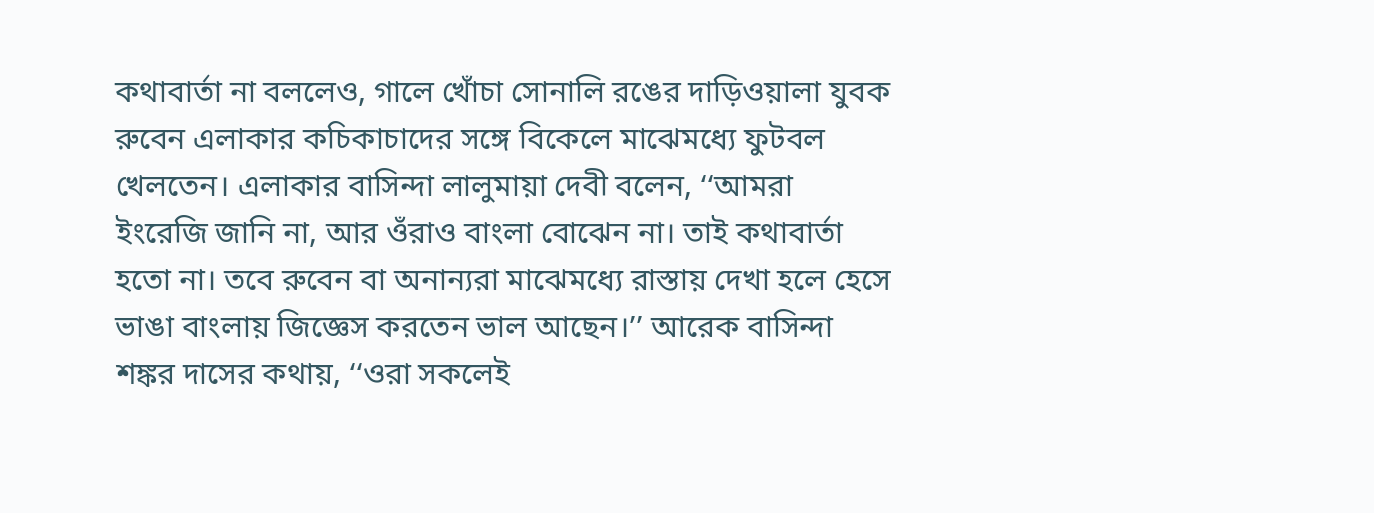কথাবার্তা না বললেও, গালে খোঁচা সোনালি রঙের দাড়িওয়ালা যুবক রুবেন এলাকার কচিকাচাদের সঙ্গে বিকেলে মাঝেমধ্যে ফুটবল খেলতেন। এলাকার বাসিন্দা লালুমায়া দেবী বলেন, ‘‘আমরা ইংরেজি জানি না, আর ওঁরাও বাংলা বোঝেন না। তাই কথাবার্তা হতো না। তবে রুবেন বা অনান্যরা মাঝেমধ্যে রাস্তায় দেখা হলে হেসে ভাঙা বাংলায় জিজ্ঞেস করতেন ভাল আছেন।’’ আরেক বাসিন্দা শঙ্কর দাসের কথায়, ‘‘ওরা সকলেই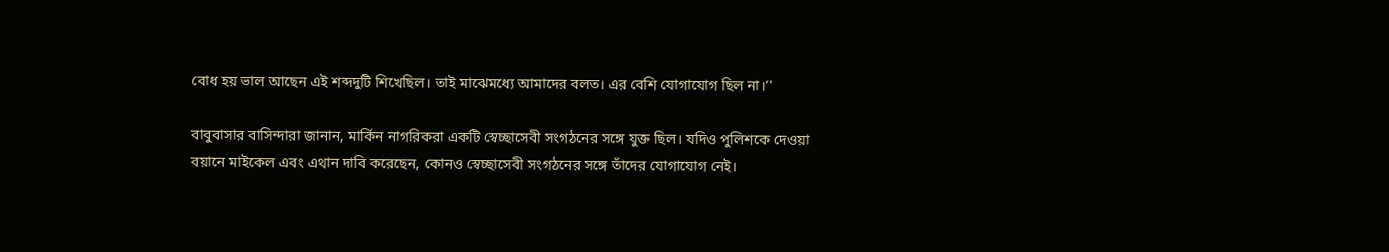বোধ হয় ভাল আছেন এই শব্দদুটি শিখেছিল। তাই মাঝেমধ্যে আমাদের বলত। এর বেশি যোগাযোগ ছিল না।’’

বাবুবাসার বাসিন্দারা জানান, মার্কিন নাগরিকরা একটি স্বেচ্ছাসেবী সংগঠনের সঙ্গে যুক্ত ছিল। যদিও পুলিশকে দেওয়া বয়ানে মাইকেল এবং এথান দাবি করেছেন, কোনও স্বেচ্ছাসেবী সংগঠনের সঙ্গে তাঁদের যোগাযোগ নেই।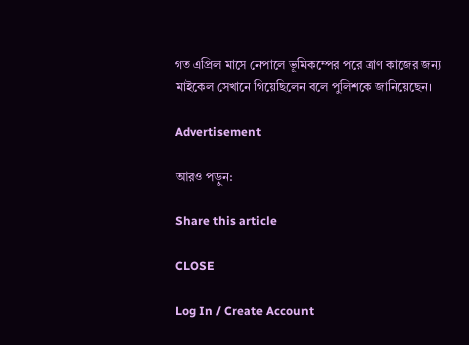গত এপ্রিল মাসে নেপালে ভূমিকম্পের পরে ত্রাণ কাজের জন্য মাইকেল সেখানে গিয়েছিলেন বলে পুলিশকে জানিয়েছেন।

Advertisement

আরও পড়ুন:

Share this article

CLOSE

Log In / Create Account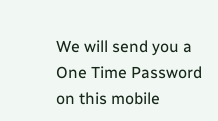We will send you a One Time Password on this mobile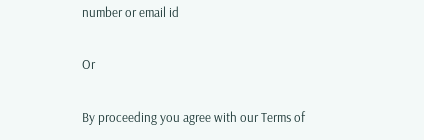number or email id

Or

By proceeding you agree with our Terms of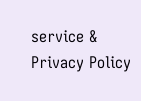service & Privacy Policy